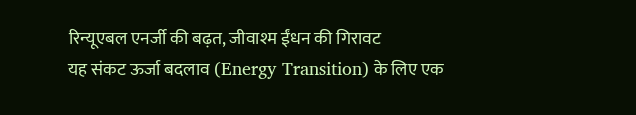रिन्यूएबल एनर्जी की बढ़त, जीवाश्म ईंधन की गिरावट
यह संकट ऊर्जा बदलाव (Energy Transition) के लिए एक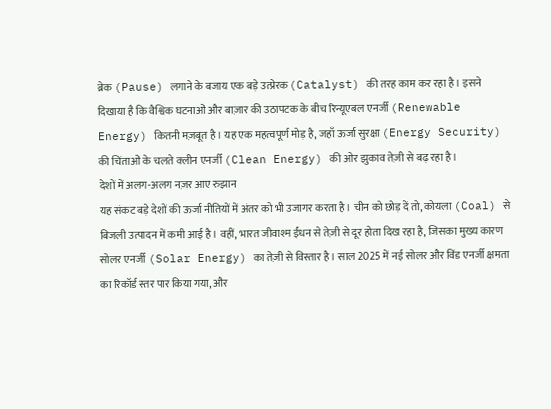ब्रेक (Pause) लगाने के बजाय एक बड़े उत्प्रेरक (Catalyst) की तरह काम कर रहा है। इसने दिखाया है कि वैश्विक घटनाओं और बाज़ार की उठापटक के बीच रिन्यूएबल एनर्जी (Renewable Energy) कितनी मज़बूत है। यह एक महत्वपूर्ण मोड़ है, जहाँ ऊर्जा सुरक्षा (Energy Security) की चिंताओं के चलते क्लीन एनर्जी (Clean Energy) की ओर झुकाव तेज़ी से बढ़ रहा है।
देशों में अलग-अलग नज़र आए रुझान
यह संकट बड़े देशों की ऊर्जा नीतियों में अंतर को भी उजागर करता है। चीन को छोड़ दें तो, कोयला (Coal) से बिजली उत्पादन में कमी आई है। वहीं, भारत जीवाश्म ईंधन से तेज़ी से दूर होता दिख रहा है, जिसका मुख्य कारण सोलर एनर्जी (Solar Energy) का तेज़ी से विस्तार है। साल 2025 में नई सोलर और विंड एनर्जी क्षमता का रिकॉर्ड स्तर पार किया गया, और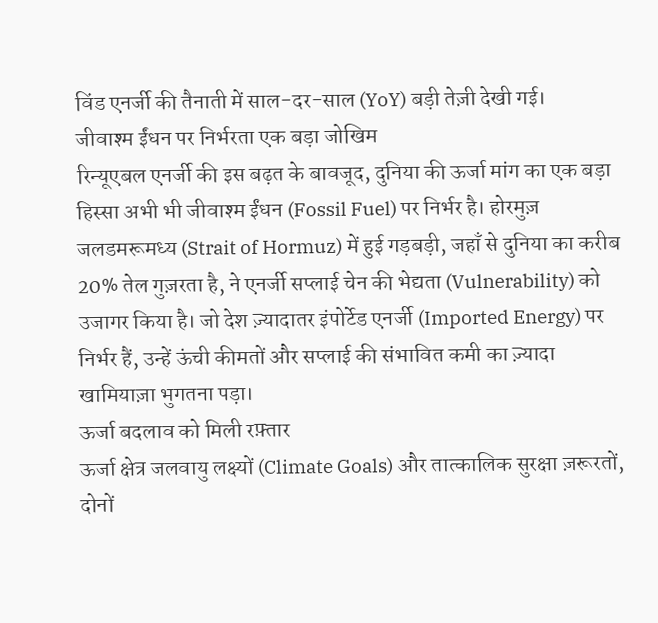विंड एनर्जी की तैनाती में साल-दर-साल (YoY) बड़ी तेज़ी देखी गई।
जीवाश्म ईंधन पर निर्भरता एक बड़ा जोखिम
रिन्यूएबल एनर्जी की इस बढ़त के बावजूद, दुनिया की ऊर्जा मांग का एक बड़ा हिस्सा अभी भी जीवाश्म ईंधन (Fossil Fuel) पर निर्भर है। होरमुज़ जलडमरूमध्य (Strait of Hormuz) में हुई गड़बड़ी, जहाँ से दुनिया का करीब 20% तेल गुज़रता है, ने एनर्जी सप्लाई चेन की भेद्यता (Vulnerability) को उजागर किया है। जो देश ज़्यादातर इंपोर्टेड एनर्जी (Imported Energy) पर निर्भर हैं, उन्हें ऊंची कीमतों और सप्लाई की संभावित कमी का ज़्यादा खामियाज़ा भुगतना पड़ा।
ऊर्जा बदलाव को मिली रफ़्तार
ऊर्जा क्षेत्र जलवायु लक्ष्यों (Climate Goals) और तात्कालिक सुरक्षा ज़रूरतों, दोनों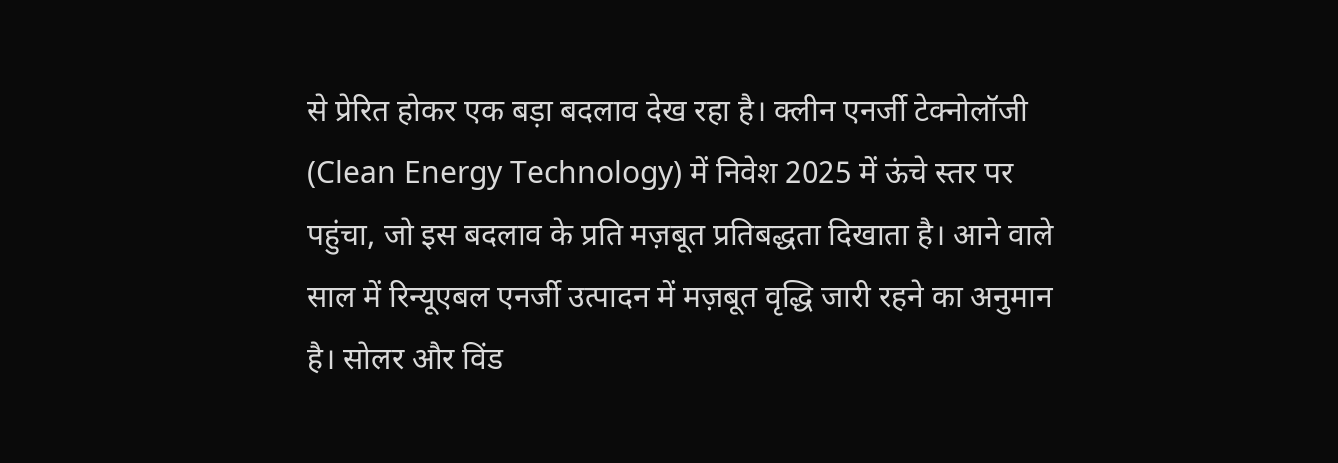से प्रेरित होकर एक बड़ा बदलाव देख रहा है। क्लीन एनर्जी टेक्नोलॉजी (Clean Energy Technology) में निवेश 2025 में ऊंचे स्तर पर पहुंचा, जो इस बदलाव के प्रति मज़बूत प्रतिबद्धता दिखाता है। आने वाले साल में रिन्यूएबल एनर्जी उत्पादन में मज़बूत वृद्धि जारी रहने का अनुमान है। सोलर और विंड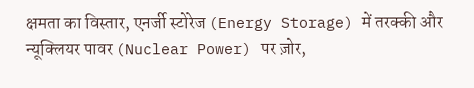क्षमता का विस्तार, एनर्जी स्टोरेज (Energy Storage) में तरक्की और न्यूक्लियर पावर (Nuclear Power) पर ज़ोर,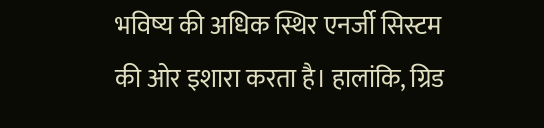भविष्य की अधिक स्थिर एनर्जी सिस्टम की ओर इशारा करता है। हालांकि, ग्रिड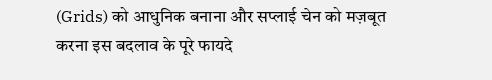(Grids) को आधुनिक बनाना और सप्लाई चेन को मज़बूत करना इस बदलाव के पूरे फायदे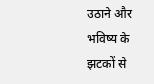उठाने और भविष्य के झटकों से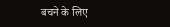बचने के लिए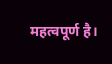महत्वपूर्ण है।